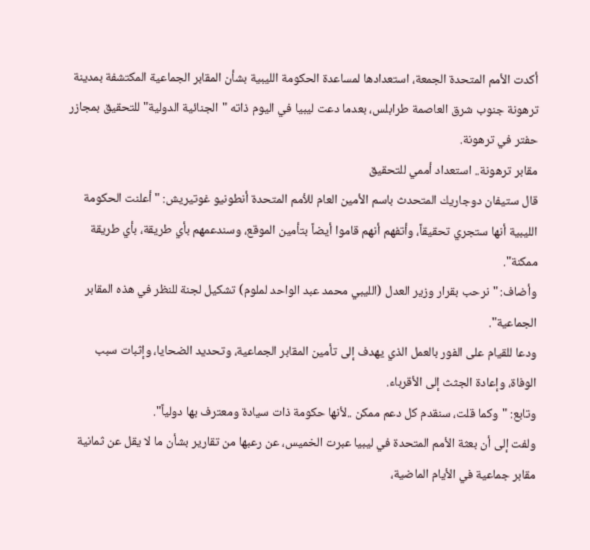أكدت الأمم المتحدة الجمعة، استعدادها لمساعدة الحكومة الليبية بشأن المقابر الجماعية المكتشفة بمدينة ترهونة جنوب شرق العاصمة طرابلس، بعدما دعت ليبيا في اليوم ذاته "الجنائية الدولية" للتحقيق بمجازر حفتر في ترهونة.
مقابر ترهونة.. استعداد أممي للتحقيق
قال ستيفان دوجاريك المتحدث باسم الأمين العام للأمم المتحدة أنطونيو غوتيريش: "أعلنت الحكومة الليبية أنها ستجري تحقيقاً، وأتفهم أنهم قاموا أيضاً بتأمين الموقع، وسندعمهم بأي طريقة، بأي طريقة ممكنة".
وأضاف: "نرحب بقرار وزير العدل (الليبي محمد عبد الواحد لملوم) تشكيل لجنة للنظر في هذه المقابر الجماعية".
ودعا للقيام على الفور بالعمل الذي يهدف إلى تأمين المقابر الجماعية، وتحديد الضحايا، وإثبات سبب الوفاة، وإعادة الجثث إلى الأقرباء.
وتابع: "وكما قلت، سنقدم كل دعم ممكن ..لأنها حكومة ذات سيادة ومعترف بها دولياً".
ولفت إلى أن بعثة الأمم المتحدة في ليبيا عبرت الخميس، عن رعبها من تقارير بشأن ما لا يقل عن ثمانية مقابر جماعية في الأيام الماضية،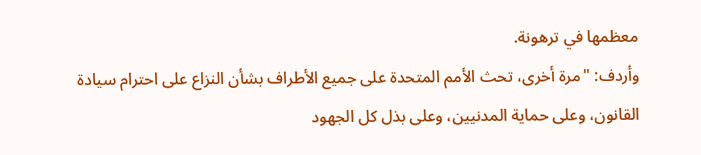معظمها في ترهونة.
وأردف: "مرة أخرى، تحث الأمم المتحدة على جميع الأطراف بشأن النزاع على احترام سيادة القانون، وعلى حماية المدنيين، وعلى بذل كل الجهود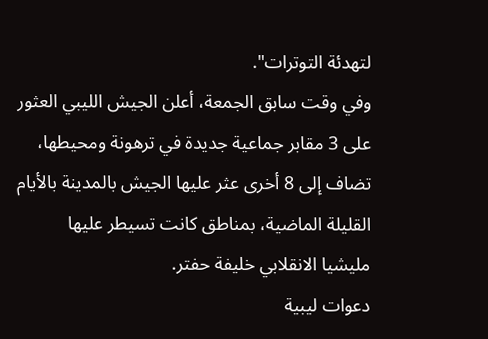لتهدئة التوترات".
وفي وقت سابق الجمعة، أعلن الجيش الليبي العثور على 3 مقابر جماعية جديدة في ترهونة ومحيطها، تضاف إلى 8 أخرى عثر عليها الجيش بالمدينة بالأيام القليلة الماضية، بمناطق كانت تسيطر عليها مليشيا الانقلابي خليفة حفتر.
دعوات ليبية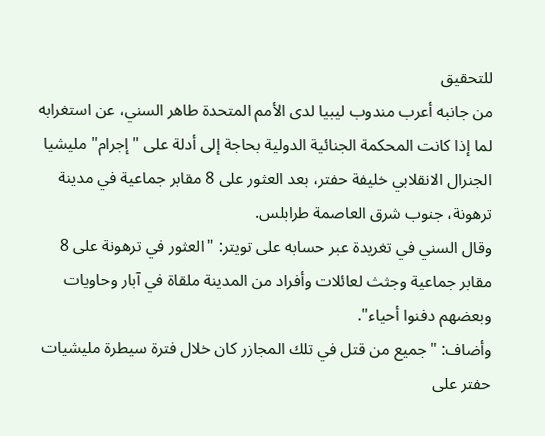للتحقيق
من جانبه أعرب مندوب ليبيا لدى الأمم المتحدة طاهر السني، عن استغرابه لما إذا كانت المحكمة الجنائية الدولية بحاجة إلى أدلة على "إجرام" مليشيا الجنرال الانقلابي خليفة حفتر، بعد العثور على 8 مقابر جماعية في مدينة ترهونة، جنوب شرق العاصمة طرابلس.
وقال السني في تغريدة عبر حسابه على تويتر: "العثور في ترهونة على 8 مقابر جماعية وجثث لعائلات وأفراد من المدينة ملقاة في آبار وحاويات وبعضهم دفنوا أحياء".
وأضاف: "جميع من قتل في تلك المجازر كان خلال فترة سيطرة مليشيات حفتر على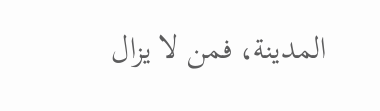المدينة، فمن لا يزال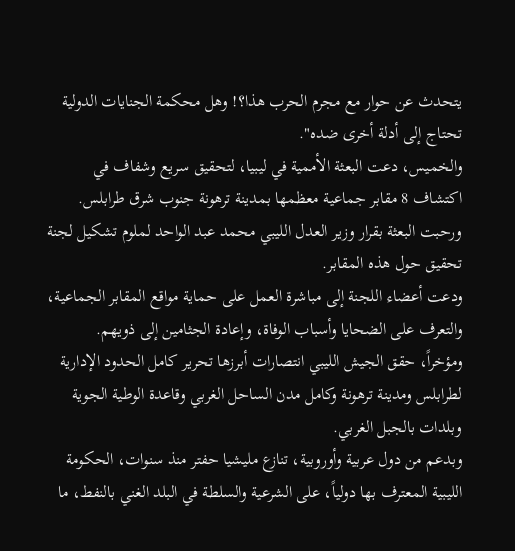يتحدث عن حوار مع مجرم الحرب هذا؟! وهل محكمة الجنايات الدولية تحتاج إلى أدلة أخرى ضده".
والخميس، دعت البعثة الأممية في ليبيا، لتحقيق سريع وشفاف في اكتشاف 8 مقابر جماعية معظمها بمدينة ترهونة جنوب شرق طرابلس.
ورحبت البعثة بقرار وزير العدل الليبي محمد عبد الواحد لملوم تشكيل لجنة تحقيق حول هذه المقابر.
ودعت أعضاء اللجنة إلى مباشرة العمل على حماية مواقع المقابر الجماعية، والتعرف على الضحايا وأسباب الوفاة، وإعادة الجثامين إلى ذويهم.
ومؤخراً، حقق الجيش الليبي انتصارات أبرزها تحرير كامل الحدود الإدارية لطرابلس ومدينة ترهونة وكامل مدن الساحل الغربي وقاعدة الوطية الجوية وبلدات بالجبل الغربي.
وبدعم من دول عربية وأوروبية، تنازع مليشيا حفتر منذ سنوات، الحكومة الليبية المعترف بها دولياً، على الشرعية والسلطة في البلد الغني بالنفط، ما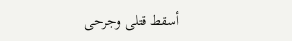أسقط قتلى وجرحى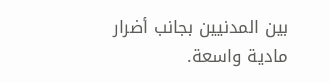بين المدنيين بجانب أضرار مادية واسعة.